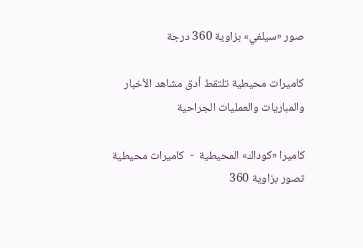صور «سيلفي» بزاوية 360 درجة

كاميرات محيطية تلتقط أدق مشاهد الأخبار والمباريات والعمليات الجراحية

كاميرا «كوداك» المحيطية  -  كاميرات محيطية تصور بزاوية 360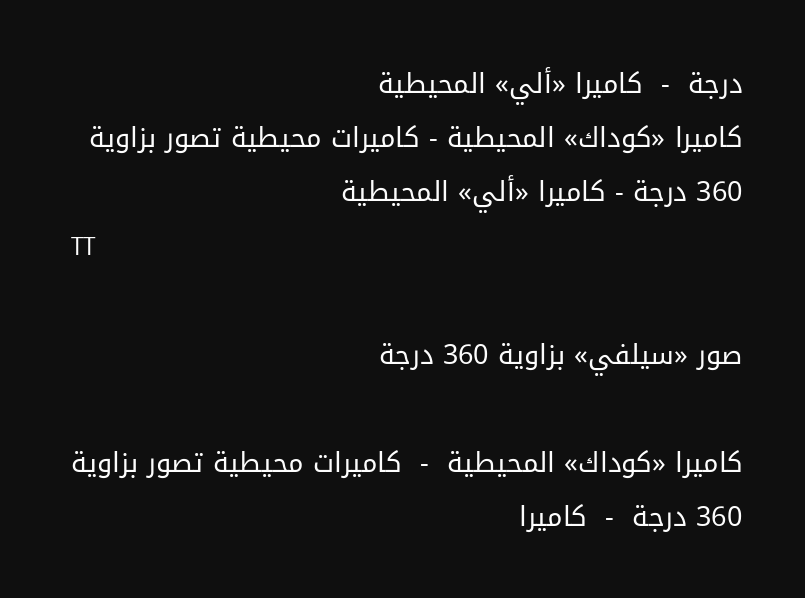درجة  -  كاميرا «ألي» المحيطية
كاميرا «كوداك» المحيطية - كاميرات محيطية تصور بزاوية 360 درجة - كاميرا «ألي» المحيطية
TT

صور «سيلفي» بزاوية 360 درجة

كاميرا «كوداك» المحيطية  -  كاميرات محيطية تصور بزاوية 360 درجة  -  كاميرا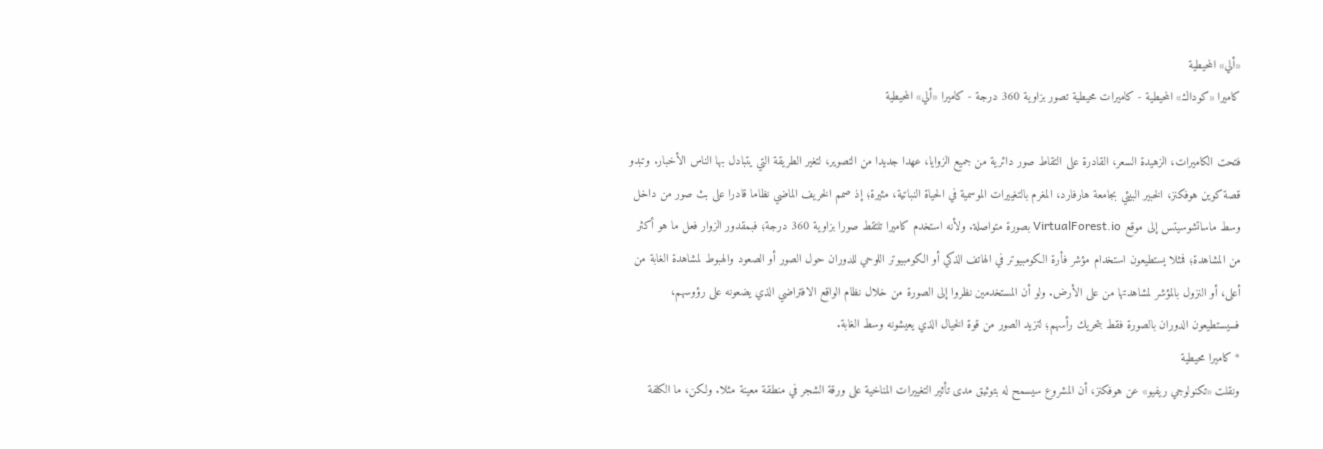«ألي» المحيطية
كاميرا «كوداك» المحيطية - كاميرات محيطية تصور بزاوية 360 درجة - كاميرا «ألي» المحيطية

فتحت الكاميرات، الزهيدة السعر، القادرة على التقاط صور دائرية من جميع الزوايا، عهدا جديدا من التصوير، لتغير الطريقة التي يتبادل بها الناس الأخبار. وتبدو قصة كوين هوفكنز، الخبير البيئي بجامعة هارفارد، المغرم بالتغييرات الموسمية في الحياة النباتية، مثيرة؛ إذ صمم الخريف الماضي نظاما قادرا على بث صور من داخل وسط ماساتشوسيتس إلى موقع VirtualForest.io بصورة متواصلة. ولأنه استخدم كاميرا تلتقط صورا بزاوية 360 درجة؛ فبمقدور الزوار فعل ما هو أكثر من المشاهدة؛ فمثلا يستطيعون استخدام مؤشر فأرة الكومبيوتر في الهاتف الذكي أو الكومبيوتر اللوحي للدوران حول الصور أو الصعود والهبوط لمشاهدة الغابة من أعلى، أو النزول بالمؤشر لمشاهدتها من على الأرض. ولو أن المستخدمين نظروا إلى الصورة من خلال نظام الواقع الافتراضي الذي يضعونه على رؤوسهم، فسيستطيعون الدوران بالصورة فقط بتحريك رأسهم؛ لتزيد الصور من قوة الخيال الذي يعيشونه وسط الغابة.
* كاميرا محيطية
ونقلت «تكنولوجي ريفيو» عن هوفكنز، أن المشروع سيسمح له بتوثيق مدى تأثير التغييرات المناخية على ورقة الشجر في منطقة معينة مثلا. ولكن، ما الكلفة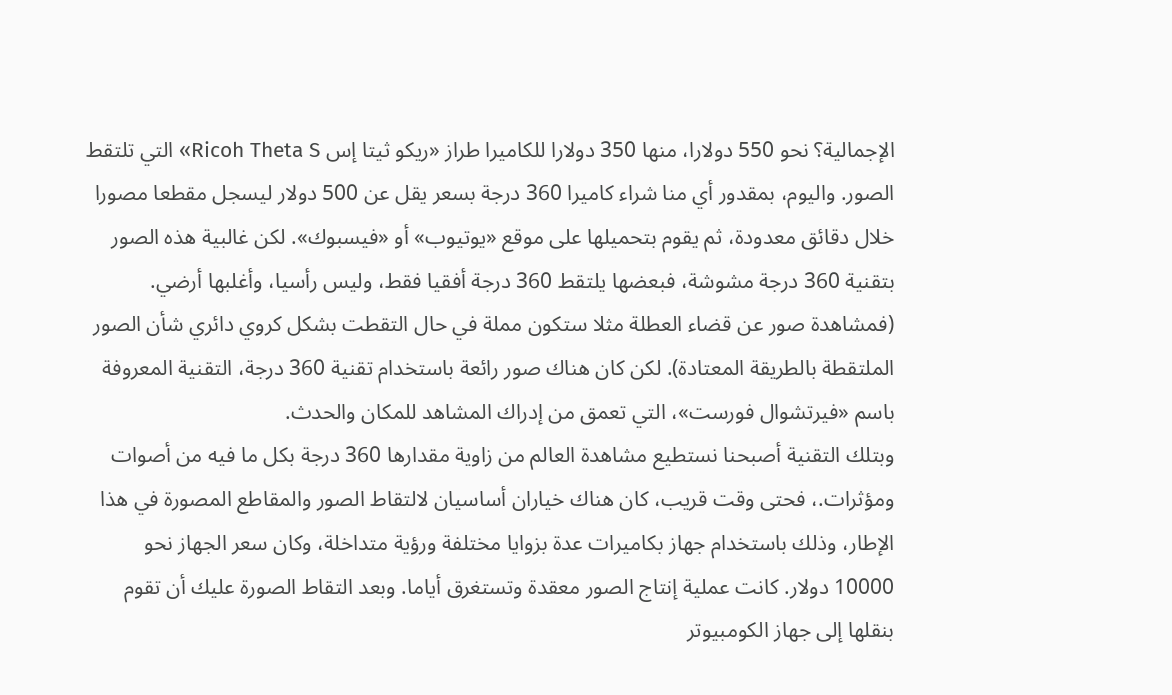الإجمالية؟ نحو 550 دولارا، منها 350 دولارا للكاميرا طراز «ريكو ثيتا إس Ricoh Theta S» التي تلتقط الصور. واليوم، بمقدور أي منا شراء كاميرا 360 درجة بسعر يقل عن 500 دولار ليسجل مقطعا مصورا خلال دقائق معدودة، ثم يقوم بتحميلها على موقع «يوتيوب» أو «فيسبوك». لكن غالبية هذه الصور بتقنية 360 درجة مشوشة، فبعضها يلتقط 360 درجة أفقيا فقط، وليس رأسيا، وأغلبها أرضي. (فمشاهدة صور عن قضاء العطلة مثلا ستكون مملة في حال التقطت بشكل كروي دائري شأن الصور الملتقطة بالطريقة المعتادة). لكن كان هناك صور رائعة باستخدام تقنية 360 درجة، التقنية المعروفة باسم «فيرتشوال فورست»، التي تعمق من إدراك المشاهد للمكان والحدث.
وبتلك التقنية أصبحنا نستطيع مشاهدة العالم من زاوية مقدارها 360 درجة بكل ما فيه من أصوات ومؤثرات.، فحتى وقت قريب، كان هناك خياران أساسيان لالتقاط الصور والمقاطع المصورة في هذا الإطار، وذلك باستخدام جهاز بكاميرات عدة بزوايا مختلفة ورؤية متداخلة، وكان سعر الجهاز نحو 10000 دولار. كانت عملية إنتاج الصور معقدة وتستغرق أياما. وبعد التقاط الصورة عليك أن تقوم بنقلها إلى جهاز الكومبيوتر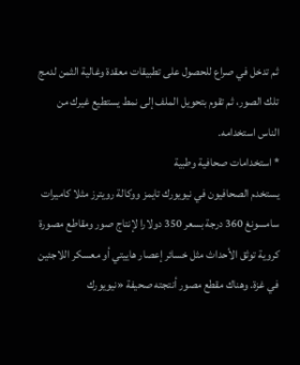ثم تدخل في صراع للحصول على تطبيقات معقدة وغالية الثمن لدمج تلك الصور، ثم تقوم بتحويل الملف إلى نمط يستطيع غيرك من الناس استخدامه.
* استخدامات صحافية وطبية
يستخدم الصحافيون في نيويورك تايمز ووكالة رويترز مثلا كاميرات سامسونغ 360 درجة بسعر 350 دولارا لإنتاج صور ومقاطع مصورة كروية توثق الأحداث مثل خسائر إعصار هاييتي أو معسكر اللاجئين في غزة. وهناك مقطع مصور أنتجته صحيفة «نيويورك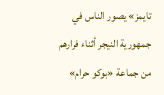تايمز» يصور الناس في جمهورية النيجر أثناء فرارهم من جماعة «بوكو حرام»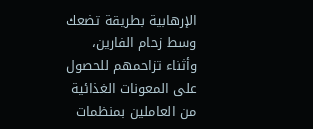الإرهابية بطريقة تضعك وسط زحام الفارين، وأثناء تزاحمهم للحصول على المعونات الغذائية من العاملين بمنظمات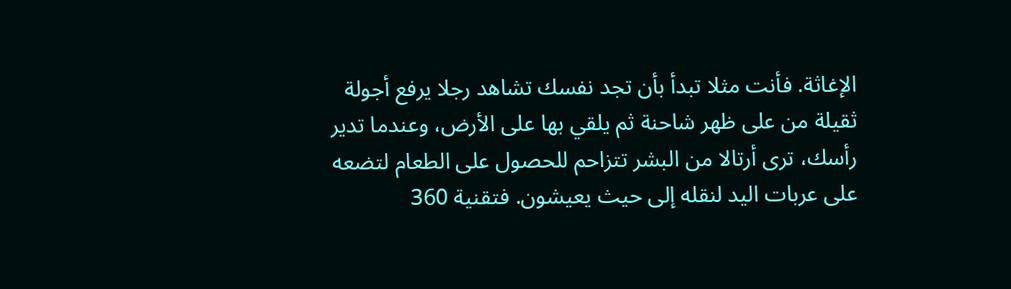الإغاثة. فأنت مثلا تبدأ بأن تجد نفسك تشاهد رجلا يرفع أجولة ثقيلة من على ظهر شاحنة ثم يلقي بها على الأرض، وعندما تدير رأسك، ترى أرتالا من البشر تتزاحم للحصول على الطعام لتضعه على عربات اليد لنقله إلى حيث يعيشون. فتقنية 360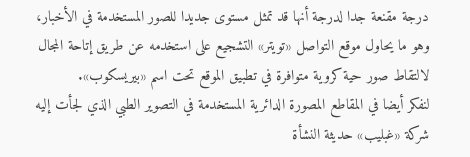درجة مقنعة جدا لدرجة أنها قد تمثل مستوى جديدا للصور المستخدمة في الأخبار، وهو ما يحاول موقع التواصل «تويتر» التشجيع على استخدمه عن طريق إتاحة المجال لالتقاط صور حية كروية متوافرة في تطبيق الموقع تحت اسم «بيريسكوب».
لنفكر أيضا في المقاطع المصورة الدائرية المستخدمة في التصوير الطبي الذي لجأت إليه شركة «غبليب» حديثة النشأة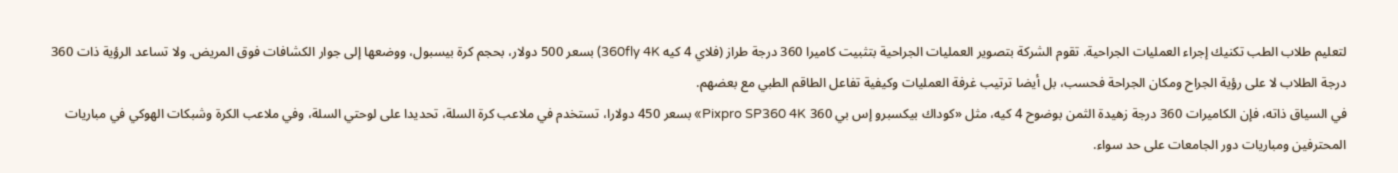لتعليم طلاب الطب تكنيك إجراء العمليات الجراحية. تقوم الشركة بتصوير العمليات الجراحية بتثبيت كاميرا 360 درجة طراز (فلاي 4 كيه 360fly 4K) بسعر 500 دولار، بحجم كرة بيسبول، ووضعها إلى جوار الكشافات فوق المريض. ولا تساعد الرؤية ذات 360 درجة الطلاب لا على رؤية الجراح ومكان الجراحة فحسب، بل أيضا ترتيب غرفة العمليات وكيفية تفاعل الطاقم الطبي مع بعضهم.
في السياق ذاته، فإن الكاميرات 360 درجة زهيدة الثمن بوضوح 4 كيه، مثل «كوداك بيكسبرو إس بي 360 Pixpro SP360 4K» بسعر 450 دولارا، تستخدم في ملاعب كرة السلة، تحديدا على لوحتي السلة، وفي ملاعب الكرة وشبكات الهوكي في مباريات المحترفين ومباريات دور الجامعات على حد سواء.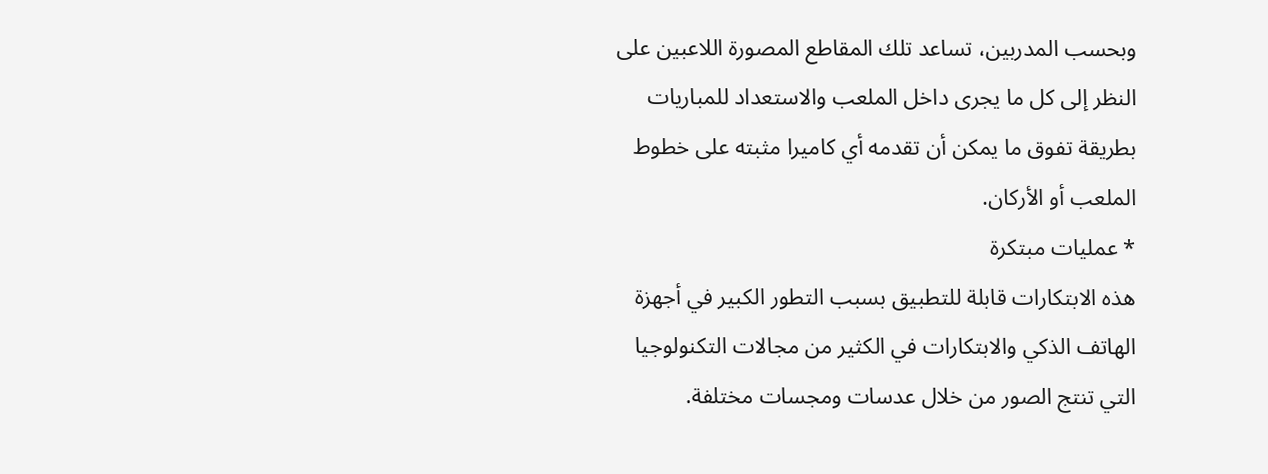وبحسب المدربين، تساعد تلك المقاطع المصورة اللاعبين على النظر إلى كل ما يجرى داخل الملعب والاستعداد للمباريات بطريقة تفوق ما يمكن أن تقدمه أي كاميرا مثبته على خطوط الملعب أو الأركان.
* عمليات مبتكرة
هذه الابتكارات قابلة للتطبيق بسبب التطور الكبير في أجهزة الهاتف الذكي والابتكارات في الكثير من مجالات التكنولوجيا التي تنتج الصور من خلال عدسات ومجسات مختلفة.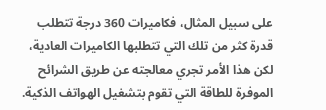على سبيل المثال، فكاميرات 360 درجة تتطلب قدرة كثر من تلك التي تتطلبها الكاميرات العادية، لكن هذا الأمر تجري معالجته عن طريق الشرائح الموفرة للطاقة التي تقوم بتشغيل الهواتف الذكية.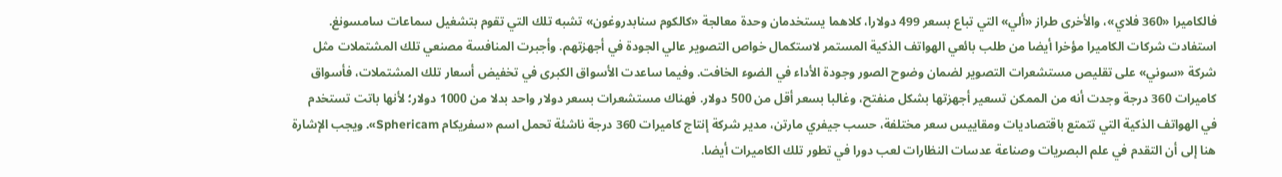فالكاميرا «360 فلاي»، والأخرى طراز «ألي» التي تباع بسعر 499 دولارا، كلاهما يستخدمان وحدة معالجة «كالكوم سنابدروغون» تشبه تلك التي تقوم بتشغيل سماعات سامسونغ.
استفادت شركات الكاميرا مؤخرا أيضا من طلب بائعي الهواتف الذكية المستمر لاستكمال خواص التصوير عالي الجودة في أجهزتهم. وأجبرت المنافسة مصنعي تلك المشتملات مثل شركة «سوني» على تقليص مستشعرات التصوير لضمان وضوح الصور وجودة الأداء في الضوء الخافت. وفيما ساعدت الأسواق الكبرى في تخفيض أسعار تلك المشتملات، فأسواق كاميرات 360 درجة وجدت أنه من الممكن تسعير أجهزتها بشكل منفتح، وغالبا بسعر أقل من 500 دولار. فهناك مستشعرات بسعر دولار واحد بدلا من 1000 دولار؛ لأنها باتت تستخدم في الهواتف الذكية التي تتمتع باقتصاديات ومقاييس سعر مختلفة، حسب جيفري مارتن، مدير شركة إنتاج كاميرات 360 درجة ناشئة تحمل اسم «سفريكام Sphericam». ويجب الإشارة هنا إلى أن التقدم في علم البصريات وصناعة عدسات النظارات لعب دورا في تطور تلك الكاميرات أيضا.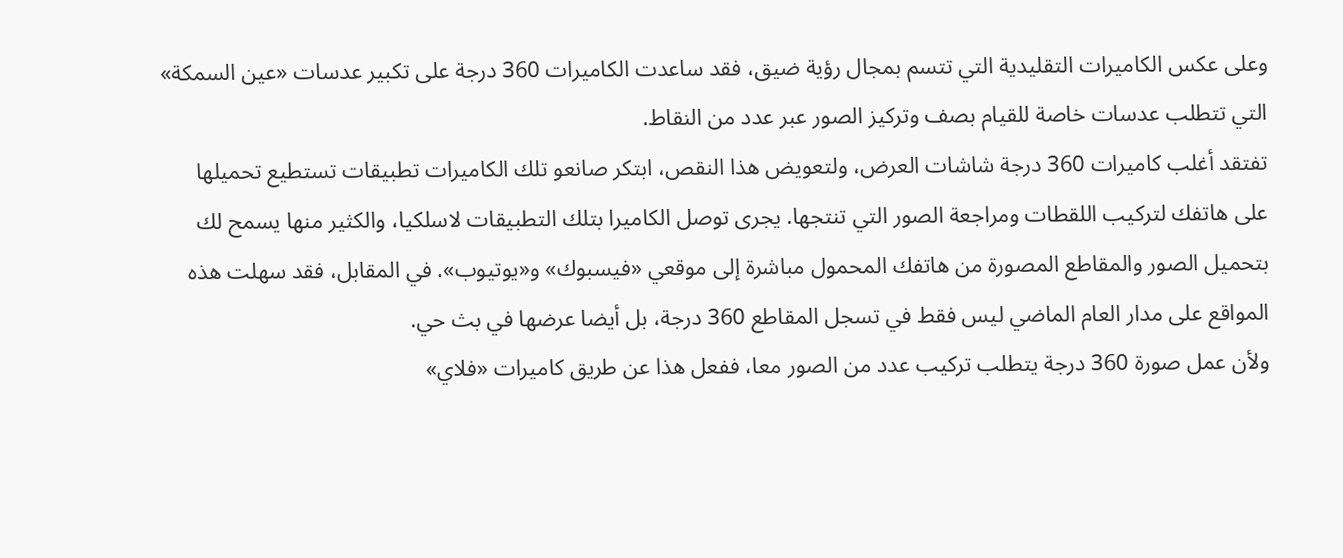وعلى عكس الكاميرات التقليدية التي تتسم بمجال رؤية ضيق، فقد ساعدت الكاميرات 360 درجة على تكبير عدسات «عين السمكة» التي تتطلب عدسات خاصة للقيام بصف وتركيز الصور عبر عدد من النقاط.
تفتقد أغلب كاميرات 360 درجة شاشات العرض، ولتعويض هذا النقص، ابتكر صانعو تلك الكاميرات تطبيقات تستطيع تحميلها على هاتفك لتركيب اللقطات ومراجعة الصور التي تنتجها. يجرى توصل الكاميرا بتلك التطبيقات لاسلكيا، والكثير منها يسمح لك بتحميل الصور والمقاطع المصورة من هاتفك المحمول مباشرة إلى موقعي «فيسبوك» و«يوتيوب». في المقابل، فقد سهلت هذه المواقع على مدار العام الماضي ليس فقط في تسجل المقاطع 360 درجة، بل أيضا عرضها في بث حي.
ولأن عمل صورة 360 درجة يتطلب تركيب عدد من الصور معا، ففعل هذا عن طريق كاميرات «فلاي»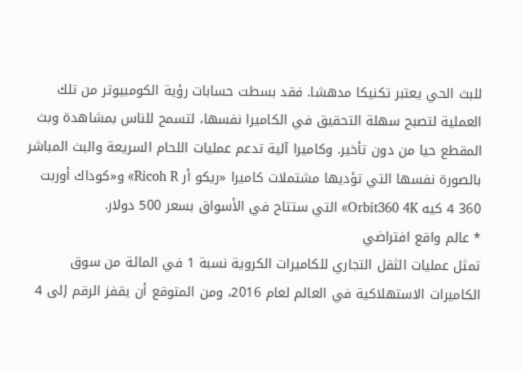للبث الحي يعتبر تكنيكا مدهشا. فقد بسطت حسابات رؤية الكومبيوتر من تلك العملية لتصبح سهلة التحقيق في الكاميرا نفسها، لتسمح للناس بمشاهدة وبث المقطع حيا من دون تأخير. وكاميرا آلية تدعم عمليات اللحام السريعة والبث المباشر بالصورة نفسها التي تؤديها مشتملات كاميرا «ريكو أر Ricoh R» و«كوداك أوربت 360 4 كيه Orbit360 4K» التي ستتاح في الأسواق بسعر 500 دولار.
* عالم واقع افتراضي
تمثل عمليات الثقل التجاري للكاميرات الكروية نسبة 1 في المائة من سوق الكاميرات الاستهلاكية في العالم لعام 2016، ومن المتوقع أن يقفز الرقم إلى 4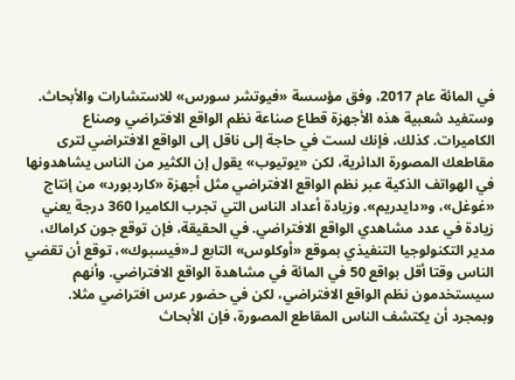في المائة عام 2017، وفق مؤسسة «فيوتشر سورس» للاستشارات والأبحاث. وستفيد شعبية هذه الأجهزة قطاع صناعة نظم الواقع الافتراضي وصناع الكاميرات. كذلك، فإنك لست في حاجة إلى ناقل إلى الواقع الافتراضي لترى مقاطعك المصورة الدائرية، لكن «يوتيوب» يقول إن الكثير من الناس يشاهدونها في الهواتف الذكية عبر نظم الواقع الافتراضي مثل أجهزة «كاردبورد» من إنتاج «غوغل»، و«دايدريم». وزيادة أعداد الناس التي تجرب الكاميرا 360 درجة يعني زيادة في عدد مشاهدي الواقع الافتراضي. في الحقيقة، فإن توقع جون كراماك، مدير التكنولوجيا التنفيذي بموقع «أوكلوس» التابع لـ«فيسبوك»، توقع أن تقضي الناس وقتا أقل بواقع 50 في المائة في مشاهدة الواقع الافتراضي. وأنهم سيستخدمون نظم الواقع الافتراضي، لكن في حضور عرس افتراضي مثلا.
وبمجرد أن يكتشف الناس المقاطع المصورة، فإن الأبحاث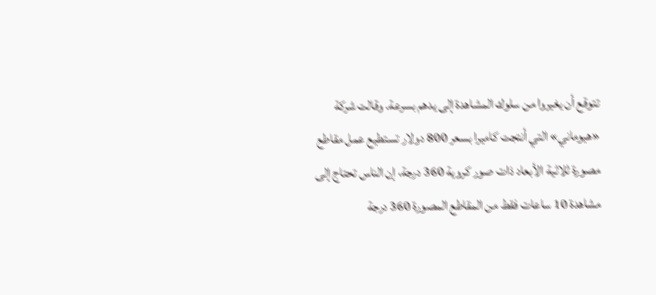تتوقع أن يغيروا من سلوك المشاهدة إلى يدهم بسرعة. وقالت شركة «هيوماني» التي أنتجت كاميرا بسعر 800 دولار تستطيع عمل مقاطع مصورة ثلاثية الأبعاد ذات صور كروية 360 درجة، إن الناس تحتاج إلى مشاهدة 10 ساعات فقط من المقاطع المصورة 360 درجة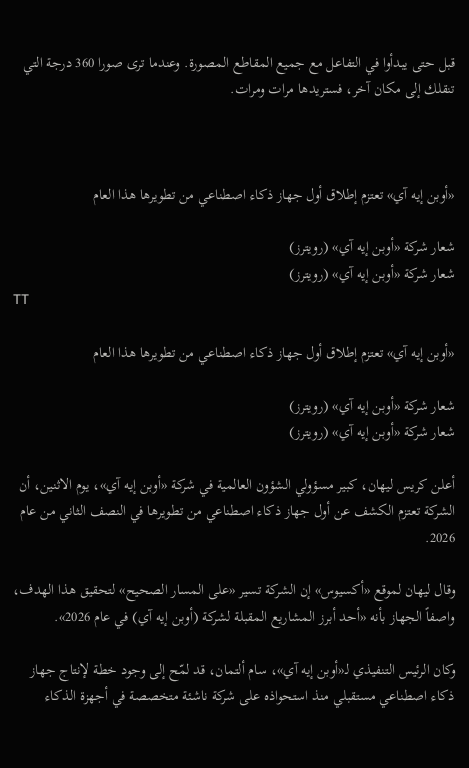قبل حتى يبدأوا في التفاعل مع جميع المقاطع المصورة. وعندما ترى صورا 360 درجة التي تنقلك إلى مكان آخر، فستريدها مرات ومرات.



«أوبن إيه آي» تعتزم إطلاق أول جهاز ذكاء اصطناعي من تطويرها هذا العام

شعار شركة «أوبن إيه آي» (رويترز)
شعار شركة «أوبن إيه آي» (رويترز)
TT

«أوبن إيه آي» تعتزم إطلاق أول جهاز ذكاء اصطناعي من تطويرها هذا العام

شعار شركة «أوبن إيه آي» (رويترز)
شعار شركة «أوبن إيه آي» (رويترز)

أعلن كريس ليهان، كبير مسؤولي الشؤون العالمية في شركة «أوبن إيه آي»، يوم الاثنين، أن الشركة تعتزم الكشف عن أول جهاز ذكاء اصطناعي من تطويرها في النصف الثاني من عام 2026.

وقال ليهان لموقع «أكسيوس» إن الشركة تسير «على المسار الصحيح» لتحقيق هذا الهدف، واصفاً الجهاز بأنه «أحد أبرز المشاريع المقبلة لشركة (أوبن إيه آي) في عام 2026».

وكان الرئيس التنفيذي لـ«أوبن إيه آي»، سام ألتمان، قد لمّح إلى وجود خطة لإنتاج جهاز ذكاء اصطناعي مستقبلي منذ استحواذه على شركة ناشئة متخصصة في أجهزة الذكاء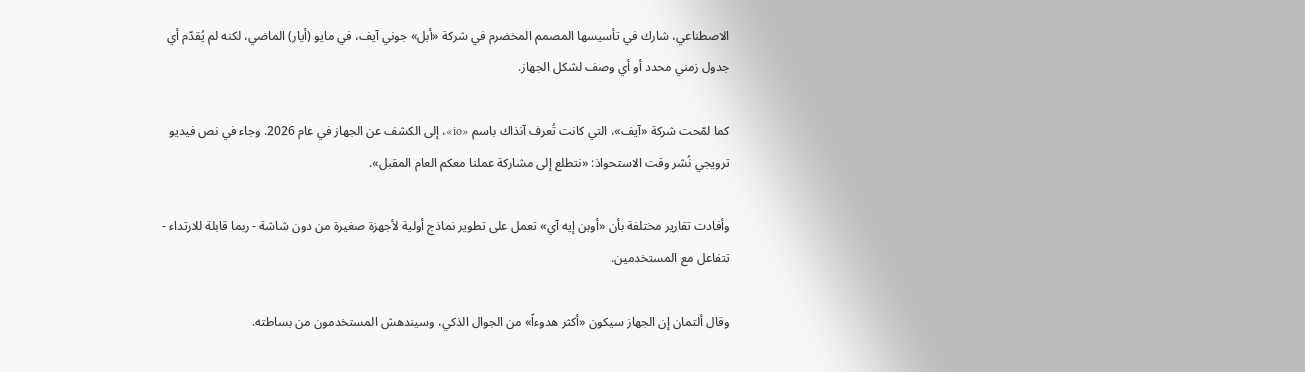الاصطناعي، شارك في تأسيسها المصمم المخضرم في شركة «أبل» جوني آيف، في مايو (أيار) الماضي، لكنه لم يُقدّم أي جدول زمني محدد أو أي وصف لشكل الجهاز.

كما لمّحت شركة «آيف»، التي كانت تُعرف آنذاك باسم «io»، إلى الكشف عن الجهاز في عام 2026. وجاء في نص فيديو ترويجي نُشر وقت الاستحواذ: «نتطلع إلى مشاركة عملنا معكم العام المقبل».

وأفادت تقارير مختلفة بأن «أوبن إيه آي» تعمل على تطوير نماذج أولية لأجهزة صغيرة من دون شاشة - ربما قابلة للارتداء - تتفاعل مع المستخدمين.

وقال ألتمان إن الجهاز سيكون «أكثر هدوءاً» من الجوال الذكي، وسيندهش المستخدمون من بساطته.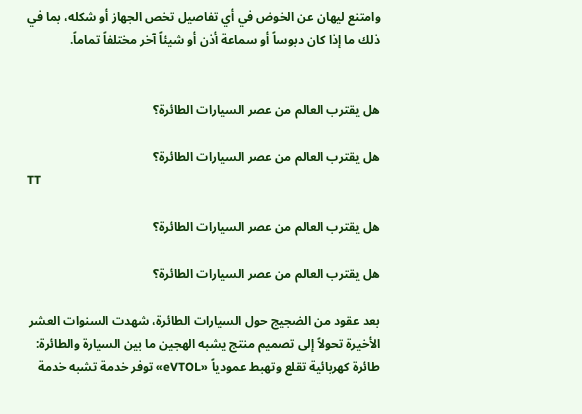وامتنع ليهان عن الخوض في أي تفاصيل تخص الجهاز أو شكله، بما في ذلك ما إذا كان دبوساً أو سماعة أذن أو شيئاً آخر مختلفاً تماماً.


هل يقترب العالم من عصر السيارات الطائرة؟

هل يقترب العالم من عصر السيارات الطائرة؟
TT

هل يقترب العالم من عصر السيارات الطائرة؟

هل يقترب العالم من عصر السيارات الطائرة؟

بعد عقود من الضجيج حول السيارات الطائرة، شهدت السنوات العشر الأخيرة تحولاً إلى تصميم منتج يشبه الهجين ما بين السيارة والطائرة: طائرة كهربائية تقلع وتهبط عمودياً «eVTOL» توفر خدمة تشبه خدمة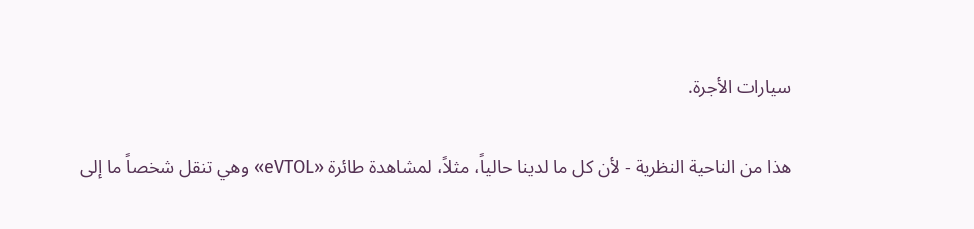سيارات الأجرة.

هذا من الناحية النظرية - لأن كل ما لدينا حالياً، مثلاً، لمشاهدة طائرة «eVTOL» وهي تنقل شخصاً ما إلى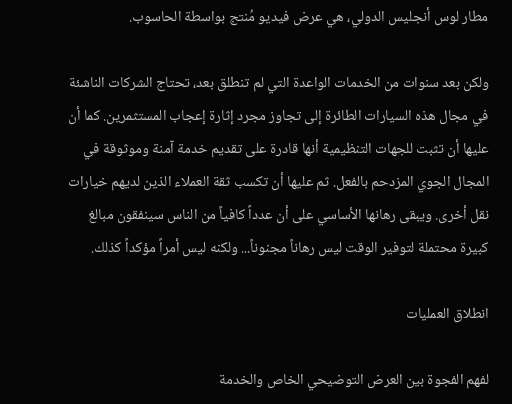مطار لوس أنجليس الدولي، هي عرض فيديو مُنتج بواسطة الحاسوب.

ولكن بعد سنوات من الخدمات الواعدة التي لم تنطلق بعد، تحتاج الشركات الناشئة في مجال هذه السيارات الطائرة إلى تجاوز مجرد إثارة إعجاب المستثمرين. كما أن عليها أن تثبت للجهات التنظيمية أنها قادرة على تقديم خدمة آمنة وموثوقة في المجال الجوي المزدحم بالفعل. ثم عليها أن تكسب ثقة العملاء الذين لديهم خيارات نقل أخرى. ويبقى رهانها الأساسي على أن عدداً كافياً من الناس سينفقون مبالغ كبيرة محتملة لتوفير الوقت ليس رهاناً مجنوناً... ولكنه ليس أمراً مؤكداً كذلك.

انطلاق العمليات

لفهم الفجوة بين العرض التوضيحي الخاص والخدمة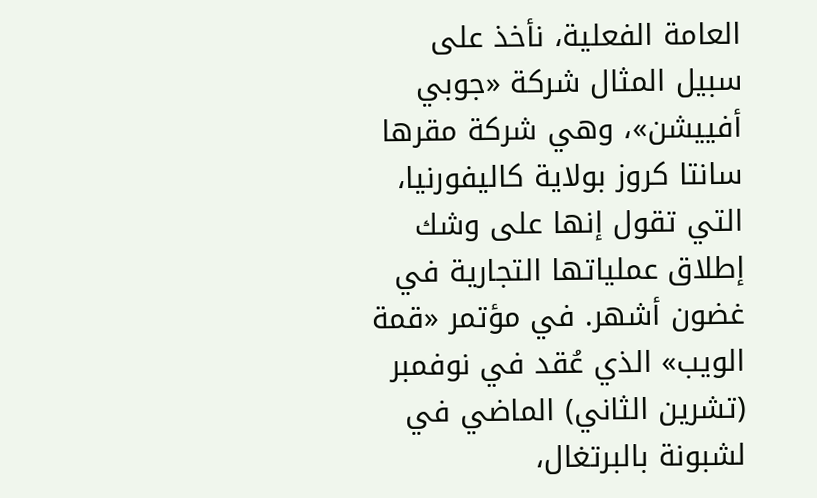العامة الفعلية، نأخذ على سبيل المثال شركة «جوبي أفييشن»، وهي شركة مقرها سانتا كروز بولاية كاليفورنيا، التي تقول إنها على وشك إطلاق عملياتها التجارية في غضون أشهر. في مؤتمر «قمة الويب» الذي عُقد في نوفمبر (تشرين الثاني) الماضي في لشبونة بالبرتغال،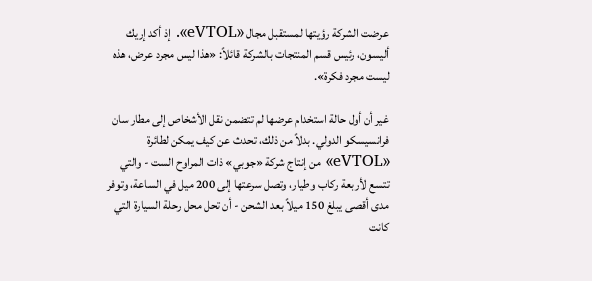عرضت الشركة رؤيتها لمستقبل مجال «eVTOL». إذ أكد إريك أليسون، رئيس قسم المنتجات بالشركة قائلاً: «هذا ليس مجرد عرض، هذه ليست مجرد فكرة».

غير أن أول حالة استخدام عرضها لم تتضمن نقل الأشخاص إلى مطار سان فرانسيسكو الدولي. بدلاً من ذلك، تحدث عن كيف يمكن لطائرة «eVTOL» من إنتاج شركة «جوبي» ذات المراوح الست - والتي تتسع لأربعة ركاب وطيار، وتصل سرعتها إلى 200 ميل في الساعة، وتوفر مدى أقصى يبلغ 150 ميلاً بعد الشحن - أن تحل محل رحلة السيارة التي كانت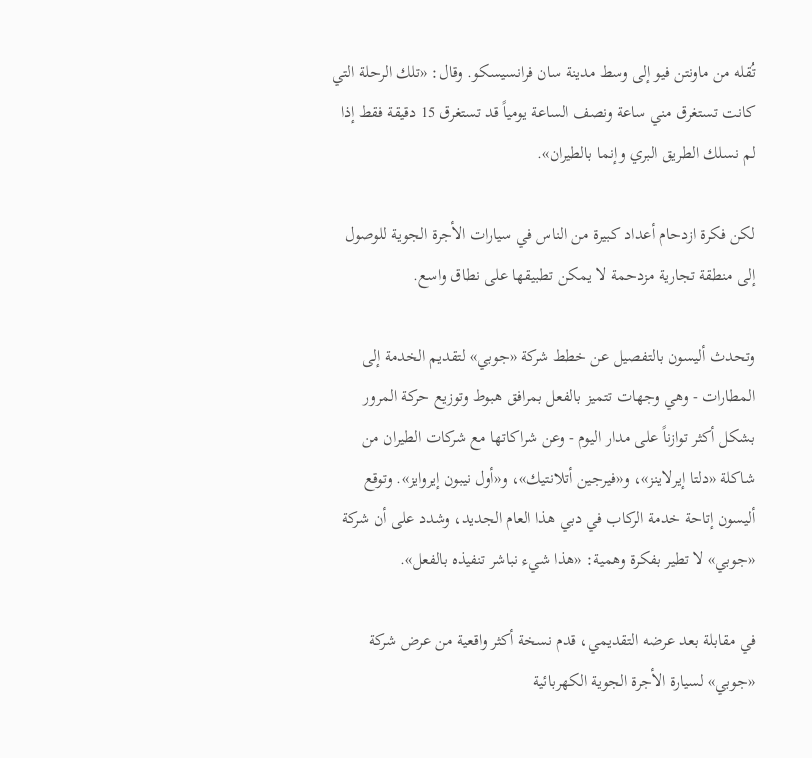تُقله من ماونتن فيو إلى وسط مدينة سان فرانسيسكو. وقال: «تلك الرحلة التي كانت تستغرق مني ساعة ونصف الساعة يومياً قد تستغرق 15 دقيقة فقط إذا لم نسلك الطريق البري وإنما بالطيران».

لكن فكرة ازدحام أعداد كبيرة من الناس في سيارات الأجرة الجوية للوصول إلى منطقة تجارية مزدحمة لا يمكن تطبيقها على نطاق واسع.

وتحدث أليسون بالتفصيل عن خطط شركة «جوبي» لتقديم الخدمة إلى المطارات - وهي وجهات تتميز بالفعل بمرافق هبوط وتوزيع حركة المرور بشكل أكثر توازناً على مدار اليوم - وعن شراكاتها مع شركات الطيران من شاكلة «دلتا إيرلاينز»، و«فيرجين أتلانتيك»، و«أول نيبون إيروايز». وتوقع أليسون إتاحة خدمة الركاب في دبي هذا العام الجديد، وشدد على أن شركة «جوبي» لا تطير بفكرة وهمية: «هذا شيء نباشر تنفيذه بالفعل».

في مقابلة بعد عرضه التقديمي، قدم نسخة أكثر واقعية من عرض شركة «جوبي» لسيارة الأجرة الجوية الكهربائية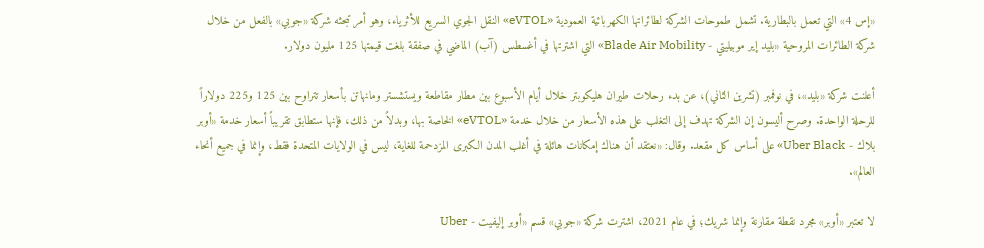«إس 4» التي تعمل بالبطارية. تشمل طموحات الشركة لطائراتها الكهربائية العمودية «eVTOL» النقل الجوي السريع للأثرياء، وهو أمر تبحثه شركة «جوبي» بالفعل من خلال شركة الطائرات المروحية «بليد إير موبيليتي - Blade Air Mobility» التي اشترتها في أغسطس (آب) الماضي في صفقة بلغت قيمتها 125 مليون دولار.

أعلنت شركة «بليد»، في نوفمبر (تشرين الثاني)، عن بدء رحلات طيران هليكوبتر خلال أيام الأسبوع بين مطار مقاطعة ويستشستر ومانهاتن بأسعار تتراوح بين 125 و225 دولاراً للرحلة الواحدة. وصرح أليسون إن الشركة تهدف إلى التغلب على هذه الأسعار من خلال خدمة «eVTOL» الخاصة بها، وبدلاً من ذلك، فإنها ستطابق تقريباً أسعار خدمة «أوبر بلاك - Uber Black» على أساس كل مقعد. وقال: «نعتقد أن هناك إمكانات هائلة في أغلب المدن الكبرى المزدحمة للغاية، ليس في الولايات المتحدة فقط، وإنما في جميع أنحاء العالم».

لا تعتبر «أوبر» مجرد نقطة مقارنة وإنما شريك؛ في عام 2021، اشترت شركة «جوبي» قسم «أوبر إليفيت - Uber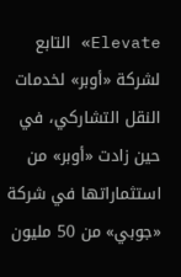Elevate» التابع لشركة «أوبر» لخدمات النقل التشاركي، في حين زادت «أوبر» من استثماراتها في شركة «جوبي» من 50 مليون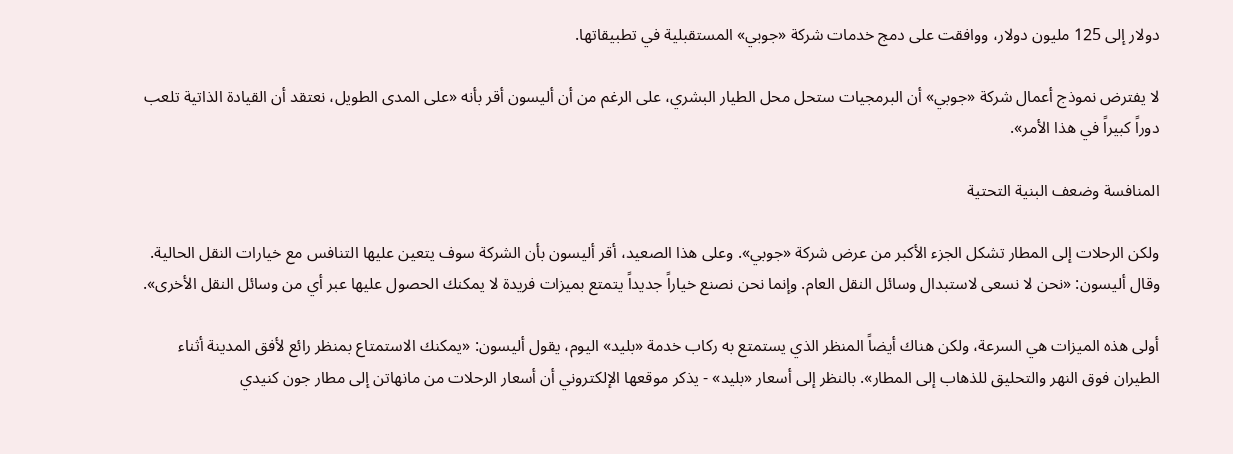دولار إلى 125 مليون دولار، ووافقت على دمج خدمات شركة «جوبي» المستقبلية في تطبيقاتها.

لا يفترض نموذج أعمال شركة «جوبي» أن البرمجيات ستحل محل الطيار البشري، على الرغم من أن أليسون أقر بأنه «على المدى الطويل، نعتقد أن القيادة الذاتية تلعب دوراً كبيراً في هذا الأمر».

المنافسة وضعف البنية التحتية

ولكن الرحلات إلى المطار تشكل الجزء الأكبر من عرض شركة «جوبي». وعلى هذا الصعيد، أقر أليسون بأن الشركة سوف يتعين عليها التنافس مع خيارات النقل الحالية. وقال أليسون: «نحن لا نسعى لاستبدال وسائل النقل العام. وإنما نحن نصنع خياراً جديداً يتمتع بميزات فريدة لا يمكنك الحصول عليها عبر أي من وسائل النقل الأخرى».

أولى هذه الميزات هي السرعة، ولكن هناك أيضاً المنظر الذي يستمتع به ركاب خدمة «بليد» اليوم، يقول أليسون: «يمكنك الاستمتاع بمنظر رائع لأفق المدينة أثناء الطيران فوق النهر والتحليق للذهاب إلى المطار». بالنظر إلى أسعار «بليد» - يذكر موقعها الإلكتروني أن أسعار الرحلات من مانهاتن إلى مطار جون كنيدي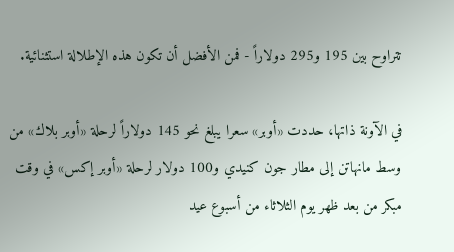تتراوح بين 195 و295 دولاراً - فمن الأفضل أن تكون هذه الإطلالة استثنائية.

في الآونة ذاتها، حددت «أوبر» سعرا يبلغ نحو 145 دولاراً لرحلة «أوبر بلاك» من وسط مانهاتن إلى مطار جون كنيدي و100 دولار لرحلة «أوبر إكس» في وقت مبكر من بعد ظهر يوم الثلاثاء من أسبوع عيد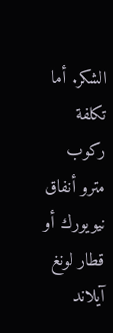الشكر. أما تكلفة ركوب مترو أنفاق نيويورك أو قطار لونغ آيلاند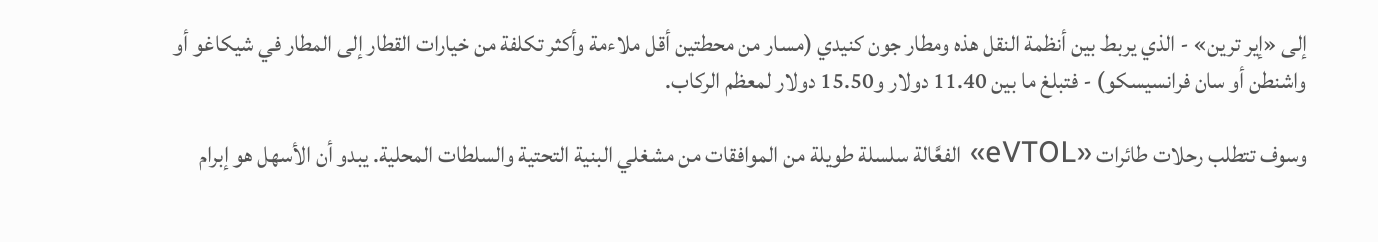إلى «إير ترين» - الذي يربط بين أنظمة النقل هذه ومطار جون كنيدي (مسار من محطتين أقل ملاءمة وأكثر تكلفة من خيارات القطار إلى المطار في شيكاغو أو واشنطن أو سان فرانسيسكو) - فتبلغ ما بين 11.40 دولار و15.50 دولار لمعظم الركاب.

وسوف تتطلب رحلات طائرات «eVTOL» الفعَّالة سلسلة طويلة من الموافقات من مشغلي البنية التحتية والسلطات المحلية. يبدو أن الأسهل هو إبرام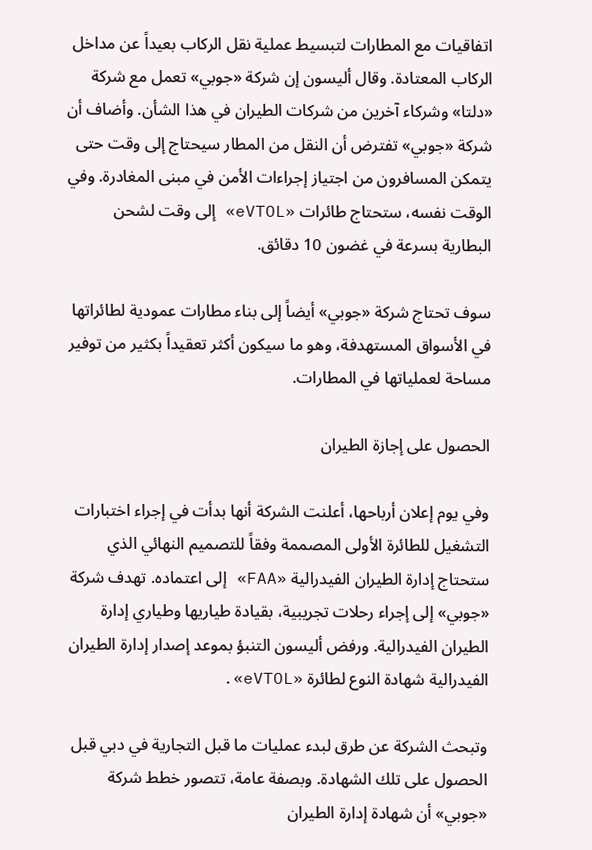اتفاقيات مع المطارات لتبسيط عملية نقل الركاب بعيداً عن مداخل الركاب المعتادة. وقال أليسون إن شركة «جوبي» تعمل مع شركة «دلتا» وشركاء آخرين من شركات الطيران في هذا الشأن. وأضاف أن شركة «جوبي» تفترض أن النقل من المطار سيحتاج إلى وقت حتى يتمكن المسافرون من اجتياز إجراءات الأمن في مبنى المغادرة. وفي الوقت نفسه، ستحتاج طائرات «eVTOL» إلى وقت لشحن البطارية بسرعة في غضون 10 دقائق.

سوف تحتاج شركة «جوبي» أيضاً إلى بناء مطارات عمودية لطائراتها في الأسواق المستهدفة، وهو ما سيكون أكثر تعقيداً بكثير من توفير مساحة لعملياتها في المطارات.

الحصول على إجازة الطيران

وفي يوم إعلان أرباحها، أعلنت الشركة أنها بدأت في إجراء اختبارات التشغيل للطائرة الأولى المصممة وفقاً للتصميم النهائي الذي ستحتاج إدارة الطيران الفيدرالية «FAA» إلى اعتماده. تهدف شركة «جوبي» إلى إجراء رحلات تجريبية، بقيادة طياريها وطياري إدارة الطيران الفيدرالية. ورفض أليسون التنبؤ بموعد إصدار إدارة الطيران الفيدرالية شهادة النوع لطائرة «eVTOL».

وتبحث الشركة عن طرق لبدء عمليات ما قبل التجارية في دبي قبل الحصول على تلك الشهادة. وبصفة عامة، تتصور خطط شركة «جوبي» أن شهادة إدارة الطيران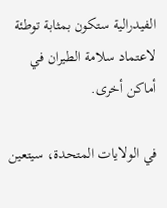الفيدرالية ستكون بمثابة توطئة لاعتماد سلامة الطيران في أماكن أخرى.

في الولايات المتحدة، سيتعين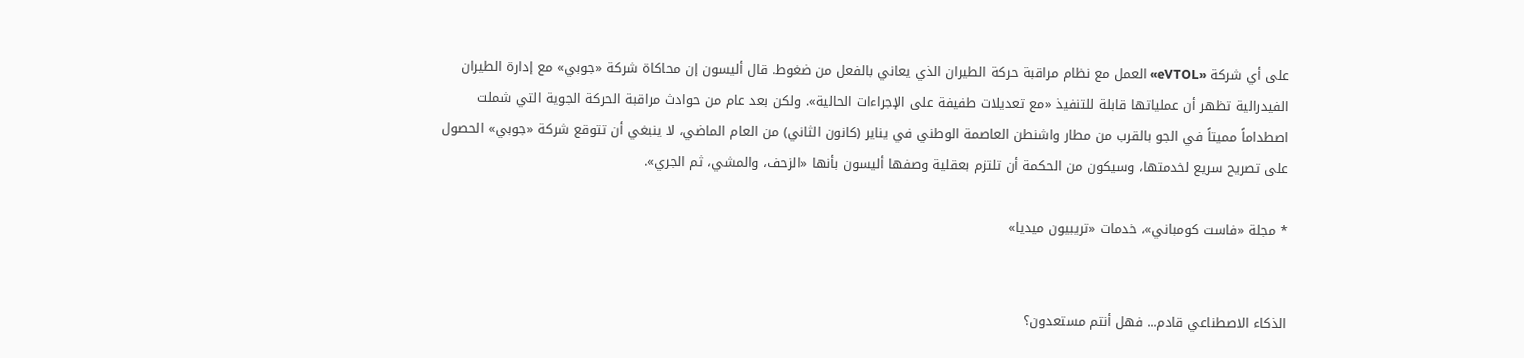على أي شركة «eVTOL» العمل مع نظام مراقبة حركة الطيران الذي يعاني بالفعل من ضغوط. قال أليسون إن محاكاة شركة «جوبي» مع إدارة الطيران الفيدرالية تظهر أن عملياتها قابلة للتنفيذ «مع تعديلات طفيفة على الإجراءات الحالية». ولكن بعد عام من حوادث مراقبة الحركة الجوية التي شملت اصطداماً مميتاً في الجو بالقرب من مطار واشنطن العاصمة الوطني في يناير (كانون الثاني) من العام الماضي، لا ينبغي أن تتوقع شركة «جوبي» الحصول على تصريح سريع لخدمتها، وسيكون من الحكمة أن تلتزم بعقلية وصفها أليسون بأنها «الزحف، والمشي، ثم الجري».

* مجلة «فاست كومباني»، خدمات «تريبيون ميديا»


الذكاء الاصطناعي قادم... فهل أنتم مستعدون؟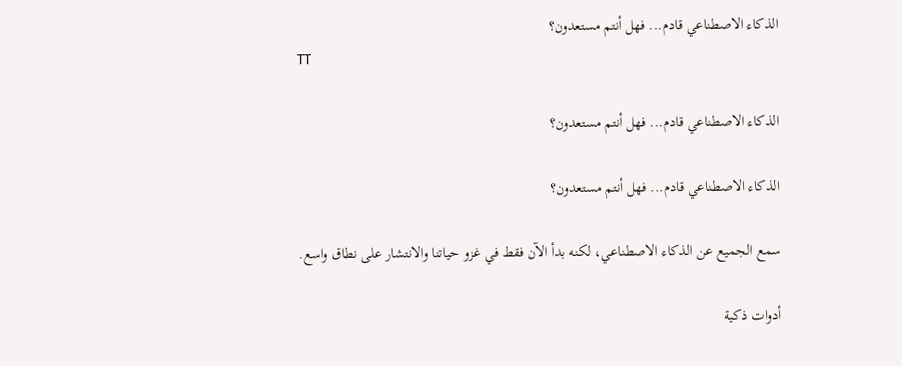الذكاء الاصطناعي قادم... فهل أنتم مستعدون؟
TT

الذكاء الاصطناعي قادم... فهل أنتم مستعدون؟

الذكاء الاصطناعي قادم... فهل أنتم مستعدون؟

سمع الجميع عن الذكاء الاصطناعي، لكنه بدأ الآن فقط في غزو حياتنا والانتشار على نطاق واسع.

أدوات ذكية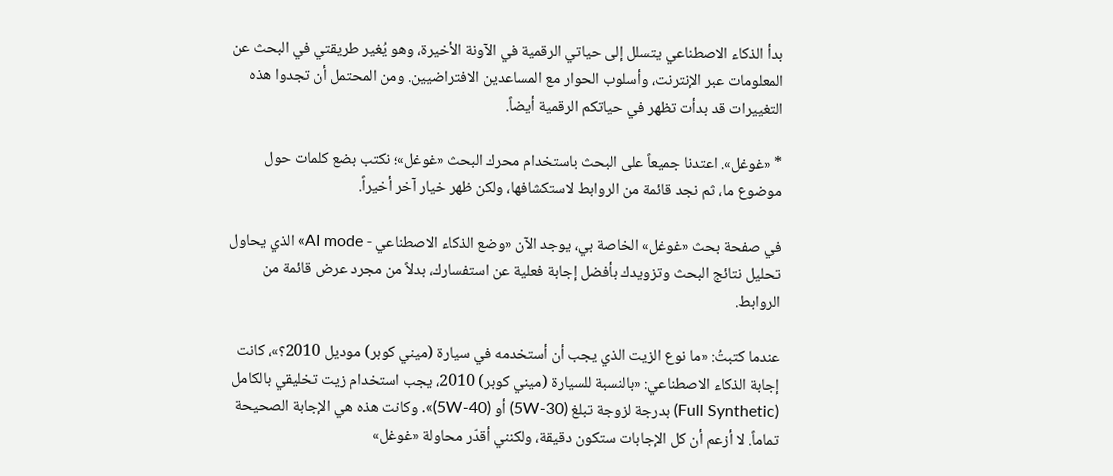بدأ الذكاء الاصطناعي يتسلل إلى حياتي الرقمية في الآونة الأخيرة، وهو يُغير طريقتي في البحث عن المعلومات عبر الإنترنت، وأسلوب الحوار مع المساعدين الافتراضيين. ومن المحتمل أن تجدوا هذه التغييرات قد بدأت تظهر في حياتكم الرقمية أيضاً.

* «غوغل». اعتدنا جميعاً على البحث باستخدام محرك البحث «غوغل»؛ نكتب بضع كلمات حول موضوع ما، ثم نجد قائمة من الروابط لاستكشافها، ولكن ظهر خيار آخر أخيراً.

في صفحة بحث «غوغل» الخاصة بي، يوجد الآن «وضع الذكاء الاصطناعي - AI mode» الذي يحاول تحليل نتائج البحث وتزويدك بأفضل إجابة فعلية عن استفسارك، بدلاً من مجرد عرض قائمة من الروابط.

عندما كتبتُ: «ما نوع الزيت الذي يجب أن أستخدمه في سيارة (ميني كوبر) موديل 2010؟»، كانت إجابة الذكاء الاصطناعي: «بالنسبة للسيارة (ميني كوبر) 2010، يجب استخدام زيت تخليقي بالكامل (Full Synthetic) بدرجة لزوجة تبلغ (5W-30) أو (5W-40)». وكانت هذه هي الإجابة الصحيحة تماماً. لا أزعم أن كل الإجابات ستكون دقيقة، ولكنني أقدّر محاولة «غوغل»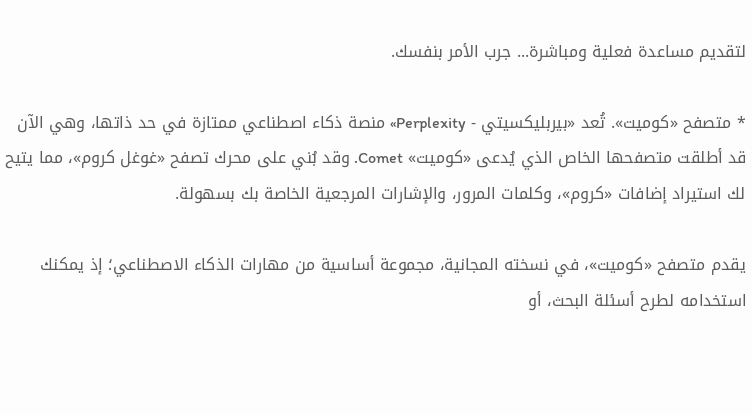لتقديم مساعدة فعلية ومباشرة... جرب الأمر بنفسك.

* متصفح «كوميت». تُعد «بيربليكسيتي - Perplexity» منصة ذكاء اصطناعي ممتازة في حد ذاتها، وهي الآن قد أطلقت متصفحها الخاص الذي يُدعى «كوميت» Comet. وقد بُني على محرك تصفح «غوغل كروم»، مما يتيح لك استيراد إضافات «كروم»، وكلمات المرور، والإشارات المرجعية الخاصة بك بسهولة.

يقدم متصفح «كوميت»، في نسخته المجانية، مجموعة أساسية من مهارات الذكاء الاصطناعي؛ إذ يمكنك استخدامه لطرح أسئلة البحث، أو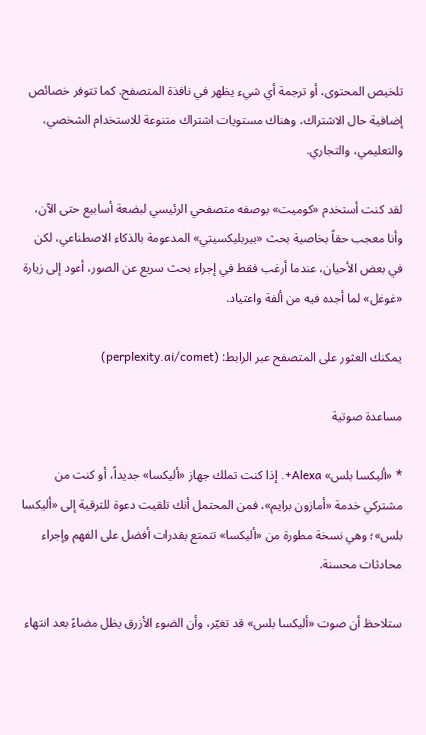تلخيص المحتوى، أو ترجمة أي شيء يظهر في نافذة المتصفح. كما تتوفر خصائص إضافية حال الاشتراك، وهناك مستويات اشتراك متنوعة للاستخدام الشخصي، والتعليمي، والتجاري.

لقد كنت أستخدم «كوميت» بوصفه متصفحي الرئيسي لبضعة أسابيع حتى الآن، وأنا معجب حقاً بخاصية بحث «بيربليكسيتي» المدعومة بالذكاء الاصطناعي، لكن في بعض الأحيان، عندما أرغب فقط في إجراء بحث سريع عن الصور، أعود إلى زيارة «غوغل» لما أجده فيه من ألفة واعتياد.

يمكنك العثور على المتصفح عبر الرابط: (perplexity.ai/comet)

مساعدة صوتية

* «أليكسا بلس» Alexa+. إذا كنت تملك جهاز «أليكسا» جديداً، أو كنت من مشتركي خدمة «أمازون برايم»، فمن المحتمل أنك تلقيت دعوة للترقية إلى «أليكسا بلس»؛ وهي نسخة مطورة من «أليكسا» تتمتع بقدرات أفضل على الفهم وإجراء محادثات محسنة.

ستلاحظ أن صوت «أليكسا بلس» قد تغيّر، وأن الضوء الأزرق يظل مضاءً بعد انتهاء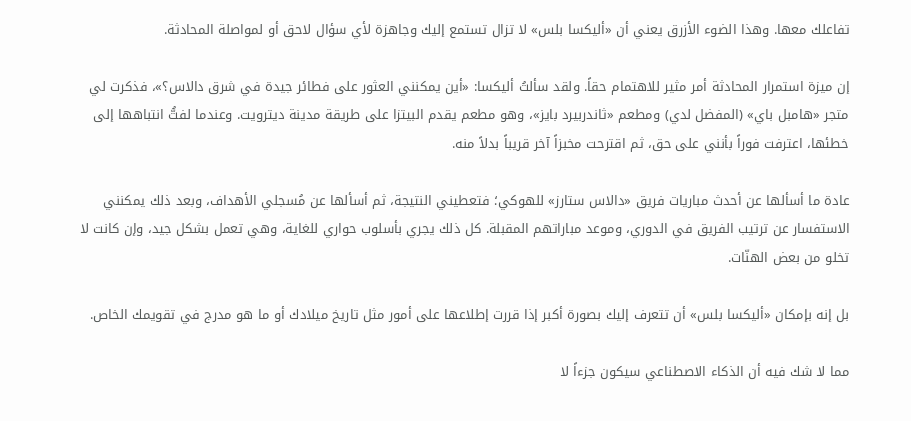تفاعلك معها. وهذا الضوء الأزرق يعني أن «أليكسا بلس» لا تزال تستمع إليك وجاهزة لأي سؤال لاحق أو لمواصلة المحادثة.

إن ميزة استمرار المحادثة أمر مثير للاهتمام حقاً. ولقد سألتُ أليكسا: «أين يمكنني العثور على فطائر جيدة في شرق دالاس؟»، فذكرت لي متجر «هامبل باي» (المفضل لدي) ومطعم «ثاندربيرد بايز»، وهو مطعم يقدم البيتزا على طريقة مدينة ديترويت. وعندما لفتُّ انتباهها إلى خطئها، اعترفت فوراً بأنني على حق، ثم اقترحت مخبزاً آخر قريباً بدلاً منه.

عادة ما أسألها عن أحدث مباريات فريق «دالاس ستارز» للهوكي؛ فتعطيني النتيجة، ثم أسألها عن مُسجلي الأهداف، وبعد ذلك يمكنني الاستفسار عن ترتيب الفريق في الدوري، وموعد مباراتهم المقبلة. كل ذلك يجري بأسلوب حواري للغاية، وهي تعمل بشكل جيد، وإن كانت لا تخلو من بعض الهنّات.

بل إنه بإمكان «أليكسا بلس» أن تتعرف إليك بصورة أكبر إذا قررت إطلاعها على أمور مثل تاريخ ميلادك أو ما هو مدرج في تقويمك الخاص.

مما لا شك فيه أن الذكاء الاصطناعي سيكون جزءاً لا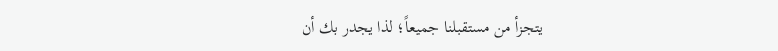يتجزأ من مستقبلنا جميعاً؛ لذا يجدر بك أن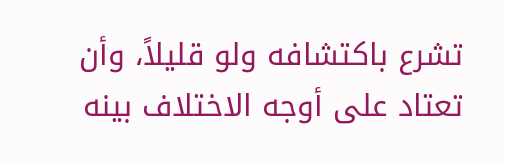تشرع باكتشافه ولو قليلاً، وأن تعتاد على أوجه الاختلاف بينه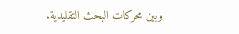وبين محركات البحث التقليدية.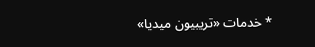* خدمات «تريبيون ميديا»